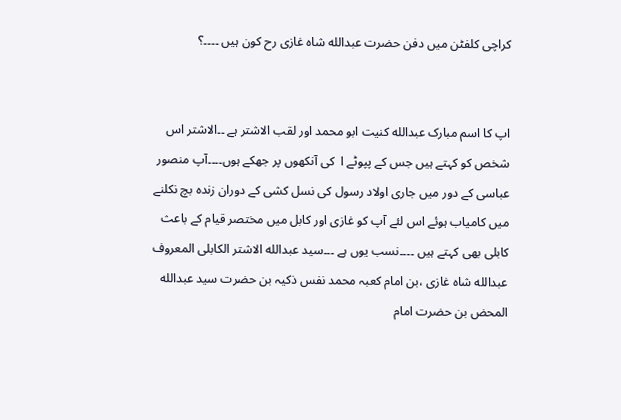کراچی کلفٹن میں دفن حضرت عبدالله شاہ غازی رح کون ہیں ۔۔۔۔؟


اپ کا اسم مبارک عبدالله کنیت ابو محمد اور لقب الاشتر ہے ۔۔الاشتر اس شخص کو کہتے ہیں جس کے پپوٹے ا  کی آنکھوں پر جھکے ہوں۔۔۔۔آپ منصور عباسی کے دور میں جاری اولاد رسول کی نسل کشی کے دوران زندہ بچ نکلنے میں کامیاب ہوئے اس لئے آپ کو غازی اور کابل میں مختصر قیام کے باعث کابلی بھی کہتے ہیں ۔۔۔۔نسب یوں ہے ۔۔۔سید عبدالله الاشتر الکابلی المعروف عبدالله شاہ غازی ،بن امام کعبہ محمد نفس ذکیہ بن حضرت سید عبدالله المحض بن حضرت امام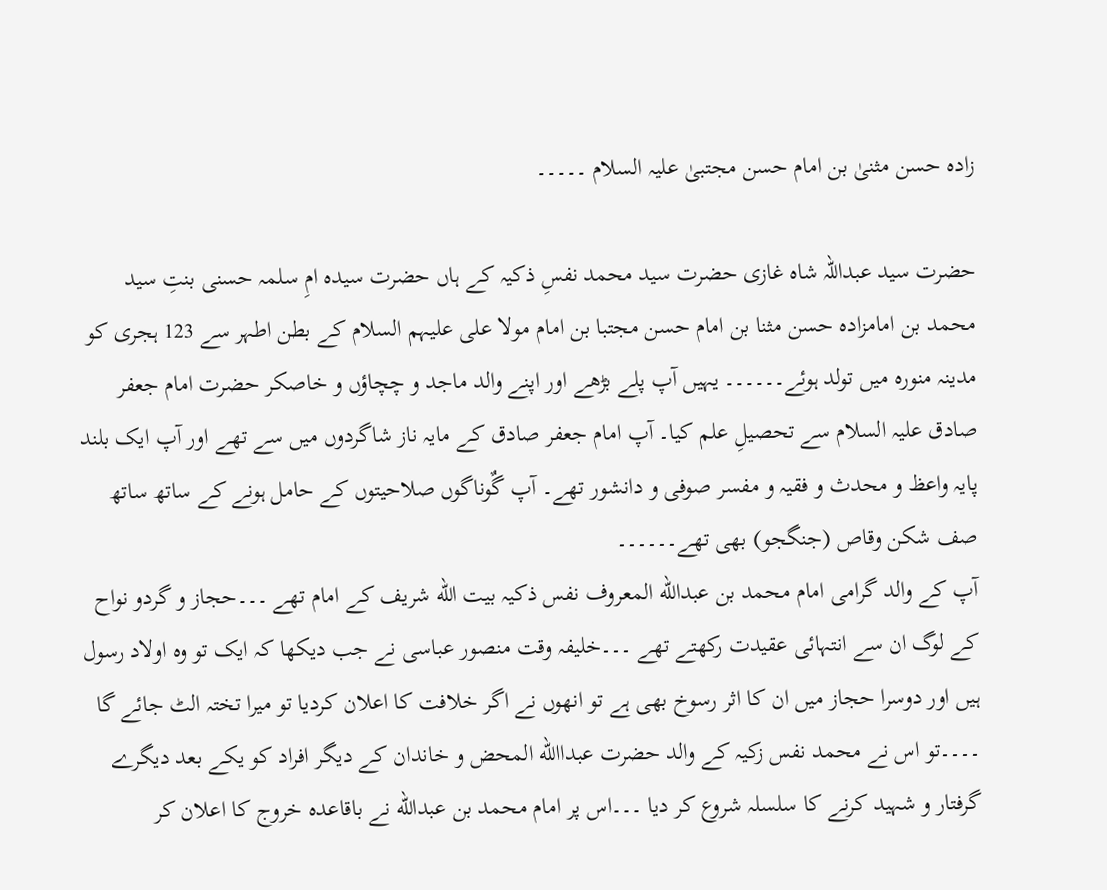زادہ حسن مثنیٰ بن امام حسن مجتبیٰ علیہ السلام ۔۔۔۔۔

حضرت سید عبداللہ شاہ غازی حضرت سید محمد نفسِ ذکیہ کے ہاں حضرت سیدہ امِ سلمہ حسنی بنتِ سید محمد بن امامزادہ حسن مثنا بن امام حسن مجتبا بن امام مولا علی علیہم السلام کے بطن اطہر سے 123 ہجری کو مدینہ منورہ میں تولد ہوئے۔۔۔۔۔۔ یہیں آپ پلے بڑھے اور اپنے والد ماجد و چچاؤں و خاصکر حضرت امام جعفر صادق علیہ السلام سے تحصيلِ علم کیا۔ آپ امام جعفر صادق کے مایہ ناز شاگردوں میں سے تھے اور آپ ایک بلند پایہ واعظ و محدث و فقیہ و مفسر صوفی و دانشور تھے۔ آپ گٌوناگوں صلاحیتوں کے حامل ہونے کے ساتھ ساتھ صف شکن وقاص (جنگجو) بھی تھے۔۔۔۔۔۔
آپ کے والد گرامی امام محمد بن عبدالله المعروف نفس ذکیہ بیت الله شریف کے امام تھے ۔۔۔حجاز و گردو نواح کے لوگ ان سے انتہائی عقیدت رکھتے تھے ۔۔۔خلیفہ وقت منصور عباسی نے جب دیکھا کہ ایک تو وہ اولاد رسول ہیں اور دوسرا حجاز میں ان کا اثر رسوخ بھی ہے تو انھوں نے اگر خلافت کا اعلان کردیا تو میرا تختہ الٹ جائے گا ۔۔۔۔تو اس نے محمد نفس زکیہ کے والد حضرت عبداالله المحض و خاندان کے دیگر افراد کو یکے بعد دیگرے گرفتار و شہید کرنے کا سلسلہ شروع کر دیا ۔۔۔اس پر امام محمد بن عبدالله نے باقاعدہ خروج کا اعلان کر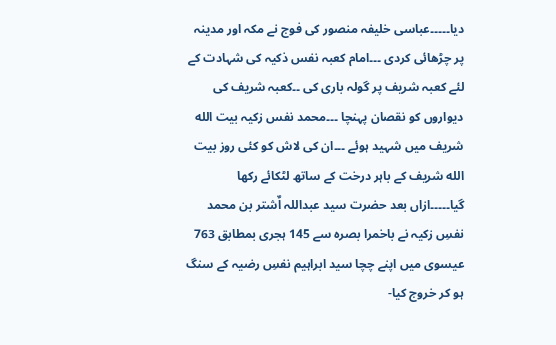دیا۔۔۔۔۔عباسی خلیفہ منصور کی فوج نے مکہ اور مدینہ پر چڑھائی کردی ۔۔۔امام کعبہ نفس ذکیہ کی شہادت کے لئے کعبہ شریف پر گولہ باری کی ۔۔کعبہ شریف کی دیواروں کو نقصان پہنچا ۔۔۔محمد نفس زکیہ بیت الله شریف میں شہید ہوئے ۔۔۔ان کی لاش کو کئی روز بیت الله شریف کے باہر درخت کے ساتھ لٹکائے رکھا گیا۔۔۔۔۔ازاں بعد حضرت سید عبداللہ اٌشتر بن محمد نفسِ زکیہ نے باخمرا بصرہ سے 145 ہجری بمطابق 763 عیسوی میں اپنے چچا سید ابراہیم نفسِ رضیہ کے سنگ ہو کر خروج کیا-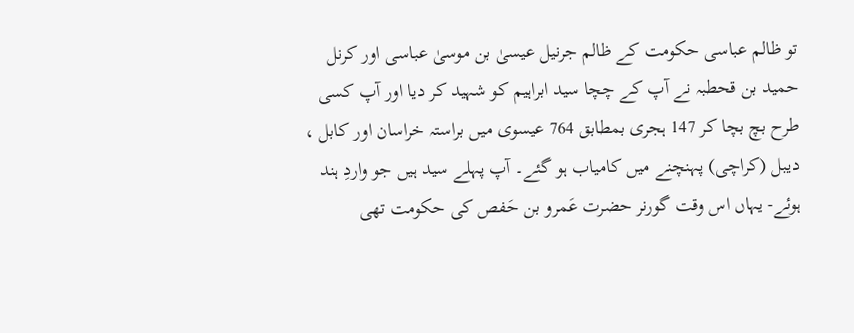تو ظالم عباسی حکومت کے ظالم جرنیل عیسیٰ بن موسیٰ عباسی اور کرنل حمید بن قحطبہ نے آپ کے چچا سید ابراہیم کو شہید کر دیا اور آپ کسی طرح بچ بچا کر 147 ہجری بمطابق 764 عیسوی میں براستہ خراسان اور کابل ، دیبل (کراچی) پہنچنے میں کامیاب ہو گئے۔ آپ پہلے سید ہیں جو واردِ ہند ہوئے- یہاں اس وقت گورنر حضرت عَمرو بن حَفص کی حکومت تھی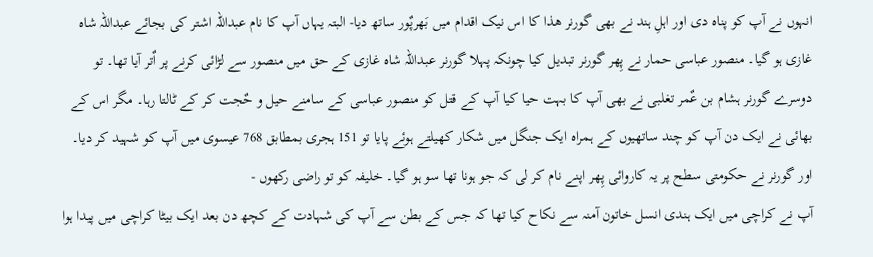انہوں نے آپ کو پناہ دی اور اہلِ ہند نے بھی گورنر ھذا کا اس نیک اقدام میں بَھرپٌور ساتھ دیا- البتہ یہاں آپ کا نام عبداللہ اشتر کی بجائے عبداللہ شاہ غازی ہو گیا۔ منصور عباسی حمار نے پِھر گورنر تبدیل کیا چونکہ پہلا گورنر عبداللہ شاہ غازی کے حق میں منصور سے لڑائی کرنے پر اٌتر آیا تھا۔ تو دوسرے گورنر ہشام بن عٌمر تغلبی نے بھی آپ کا بہت حیا کیا آپ کے قتل کو منصور عباسی کے سامنے حیل و حٌجت کر کے ٹالتا رہا۔ مگر اس کے بھائی نے ایک دن آپ کو چند ساتھیوں کے ہمراہ ایک جنگل میں شکار کھیلتے ہوئے پایا تو 151 ہجری بمطابق 768 عیسوی میں آپ کو شہید کر دیا۔ اور گورنر نے حکومتی سطح پر یہ کاروائی پِھر اپنے نام کر لی کہ جو ہونا تھا سو ہو گیا۔ خلیفہ کو تو راضی رکھوں -
آپ نے کراچی میں ایک ہندی انسل خاتون آمنہ سے نکاح کیا تھا کہ جس کے بطن سے آپ کی شہادت کے کچھ دن بعد ایک بیٹا کراچی میں پیدا ہوا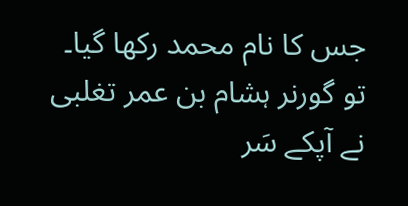جس کا نام محمد رکھا گیا۔ تو گورنر ہشام بن عمر تغلبی نے آپکے سَر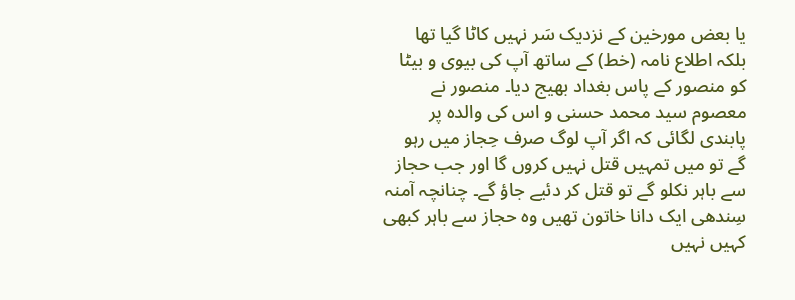یا بعض مورخین کے نزدیک سَر نہیں کاٹا گیا تھا بلکہ اطلاع نامہ (خط) کے ساتھ آپ کی بیوی و بیٹا کو منصور کے پاس بغداد بھیج دیا۔ منصور نے معصوم سید محمد حسنی و اس کی والدہ پر پابندی لگائی کہ اگر آپ لوگ صرف حِجاز میں رہو گے تو میں تمہیں قتل نہیں کروں گا اور جب حجاز سے باہر نکلو گے تو قتل کر دئیے جاؤ گے۔ چنانچہ آمنہ سِندھی ایک دانا خاتون تھیں وہ حجاز سے باہر کبھی کہیں نہیں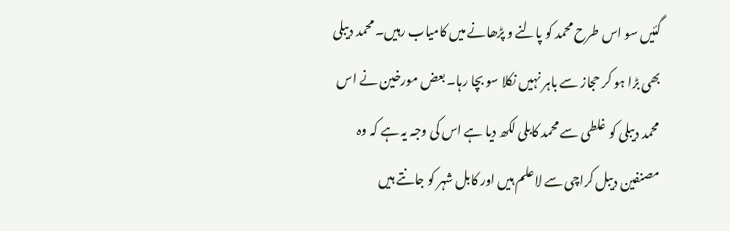گئیں سو اس طرح محمد کو پالنے و پڑھانے میں کامیاب رہیں۔ محمد دیبلی بھی بڑا ہو کر حجاز سے باہر نہیں نکلا سو بچا رہا۔ بعض مورخین نے اس محمد دیبلی کو غلطی سے محمد کابلی لکھ دیا ہے اس کی وجہ یہ ہے کہ وہ مصنفین دیبل کراچی سے لاعلم ہیں اور کابل شہر کو جانتے ہیں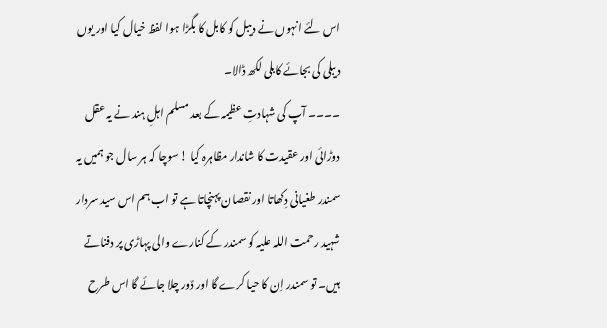اس لئے انہوں نے دیبل کو کابل کا بگڑا ہوا لفظ خیال کیا اور یوں دیبلی کی بجائے کابلی لکھ ڈالا۔
۔۔۔۔ آپ کی شہادتِ عظیمہ کے بعد مسلم اہلِ ہند نے یہ عقل دوڑائی اور عقیدت کا شاندار مظاہرہ کیا ! سوچا کہ ہر سال جو ہمیں یہ سمندر طغیانی دِکھاتا اور نقصان پہنچاتا ہے تو اب ہم اس سید سردار شہید رحمت اللہ علیہ کو سمندر کے کنارے والی پہاڑی پر دفناتے ہیں۔ تو سمندر اِن کا حیا کرے گا اور دٌور چلا جائے گا اس طرح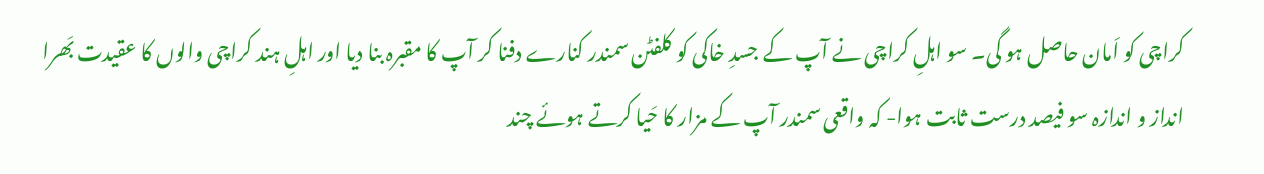کراچی کو اَمان حاصل ہو گی۔ سو اہلِ کراچی نے آپ کے جسدِ خاکی کو کلفٹن سمندر کنارے دفنا کر آپ کا مقبرہ بنا دیا اور اہلِ ہند کراچی والوں کا عقیدت بَھرا انداز و اندازہ سو فیصد درست ثابت ہوا- کہ واقعی سمندر آپ کے مزار کا حَیا کرتے ہوئے چند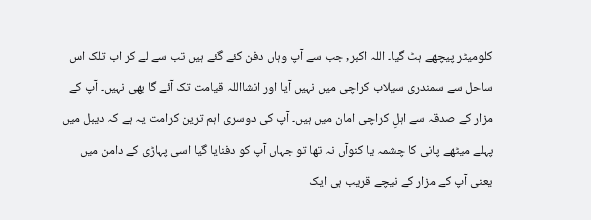کلومیٹر پیچھے ہٹ گیا۔ اللہ اکبر, جب سے آپ وہاں دفن کئے گئے ہیں تب سے لے کر اب تلک اس ساحل سے سمندری سیلاب کراچی میں نہیں آیا اور انشااللہ قیامت تک آئے گا بھی نہیں۔ آپ کے مزار کے صدقہ سے اہلِ کراچی امان میں ہیں۔ آپ کی دوسری اہم ترین کرامت یہ ہے کہ دیبل میں پہلے میٹھے پانی کا چشمہ یا کنوآں نہ تھا تو جہاں آپ کو دفنايا گیا اسی پہاڑی کے دامن میں یعنی آپ کے مزار کے نیچے قریب ہی ایک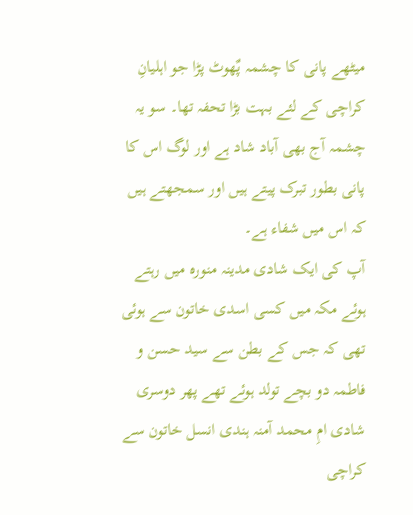میٹھے پانی کا چشمہ پٌھوٹ پڑا جو اہلیانِ کراچی کے لئے بہت بڑا تحفہ تھا۔ سو یہ چشمہ آج بھی آباد شاد ہے اور لوگ اس کا پانی بطور تبرک پیتے ہیں اور سمجھتے ہیں کہ اس میں شفاء ہے۔
آپ کی ایک شادی مدینہ منورہ میں رہتے ہوئے مکہ میں کسی اسدی خاتون سے ہوئی تھی کہ جس کے بطن سے سید حسن و فاطمہ دو بچے تولد ہوئے تھے پھر دوسری شادی امِ محمد آمنہ ہندی انسل خاتون سے کراچی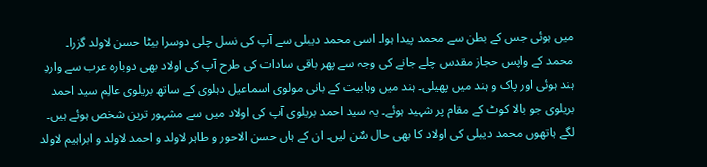میں ہوئی جس کے بطن سے محمد پیدا ہوا۔ اسی محمد دیبلی سے آپ کی نسل چلی دوسرا بیٹا حسن لاولد گزرا۔ محمد کے واپس حجاز مقدس چلے جانے کی وجہ سے پھر باقی سادات کی طرح آپ کی اولاد بھی دوباره عرب سے واردِ ہند ہوئی اور پاک و ہند میں پھیلی۔ ہند میں وہابیت کے بانی مولوی اسماعیل دہلوی کے ساتھ بریلوی عالِم سید احمد بریلوی جو بالا کوٹ کے مقام پر شہید ہوئے۔ یہ سید احمد بریلوی آپ کی اولاد میں سے مشہور ترین شخص ہوئے ہیں۔
لگے ہاتھوں محمد دیبلی کی اولاد کا بھی حال سٌن لیں۔ ان کے ہاں حسن الاحور و طاہر لاولد و احمد لاولد و ابراہیم لاولد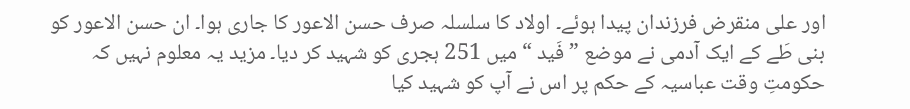اور علی منقرض فرزندان پیدا ہوئے۔ اولاد کا سلسلہ صرف حسن الاعور کا جاری ہوا۔ ان حسن الاعور کو بنی طَے کے ایک آدمی نے موضع ” فَید “ میں 251 ہجری کو شہید کر دیا۔ مزید یہ معلوم نہیں کہ حکومتِ وقت عباسیہ کے حکم پر اس نے آپ کو شہید کیا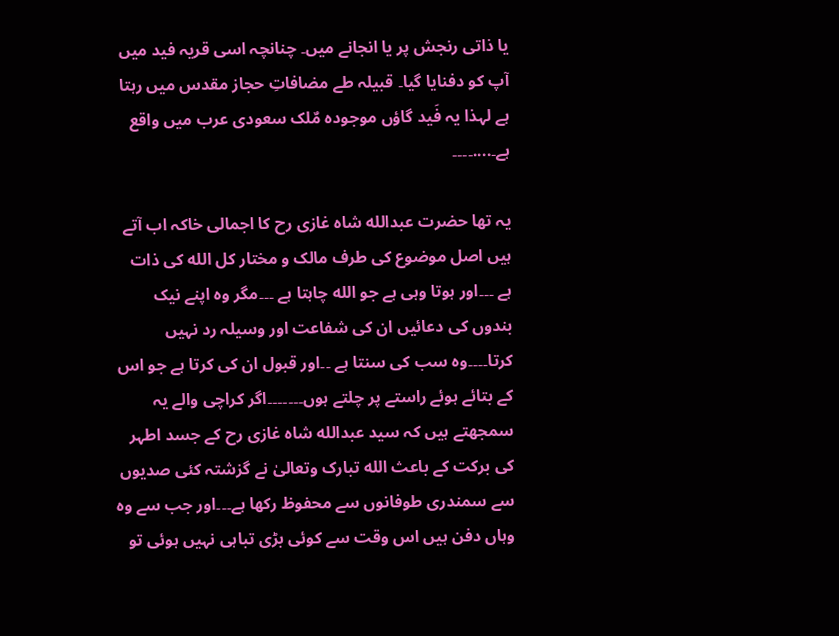یا ذاتی رنجش پر یا انجانے میں۔ چنانچہ اسی قریہ فید میں آپ کو دفنایا گیا۔ قبیلہ طے مضافاتِ حجاز مقدس میں رہتا ہے لہذا یہ فَید گاؤں موجودہ مٌلک سعودی عرب میں واقع ہے۔....۔۔۔۔

یہ تھا حضرت عبدالله شاہ غازی رح کا اجمالی خاکہ اب آتے ہیں اصل موضوع کی طرف مالک و مختار کل الله کی ذات ہے ۔۔۔اور ہوتا وہی ہے جو الله چاہتا ہے ۔۔۔مگر وہ اپنے نیک بندوں کی دعائیں ان کی شفاعت اور وسیلہ رد نہیں کرتا۔۔۔۔وہ سب کی سنتا ہے ۔۔اور قبول ان کی کرتا ہے جو اس کے بتائے ہوئے راستے پر چلتے ہوں۔۔۔۔۔۔۔اگر کراچی والے یہ سمجھتے ہیں کہ سید عبدالله شاہ غازی رح کے جسد اطہر کی برکت کے باعث الله تبارک وتعالیٰ نے گزشتہ کئی صدیوں سے سمندری طوفانوں سے محفوظ رکھا ہے۔۔۔اور جب سے وہ وہاں دفن ہیں اس وقت سے کوئی بڑی تباہی نہیں ہوئی تو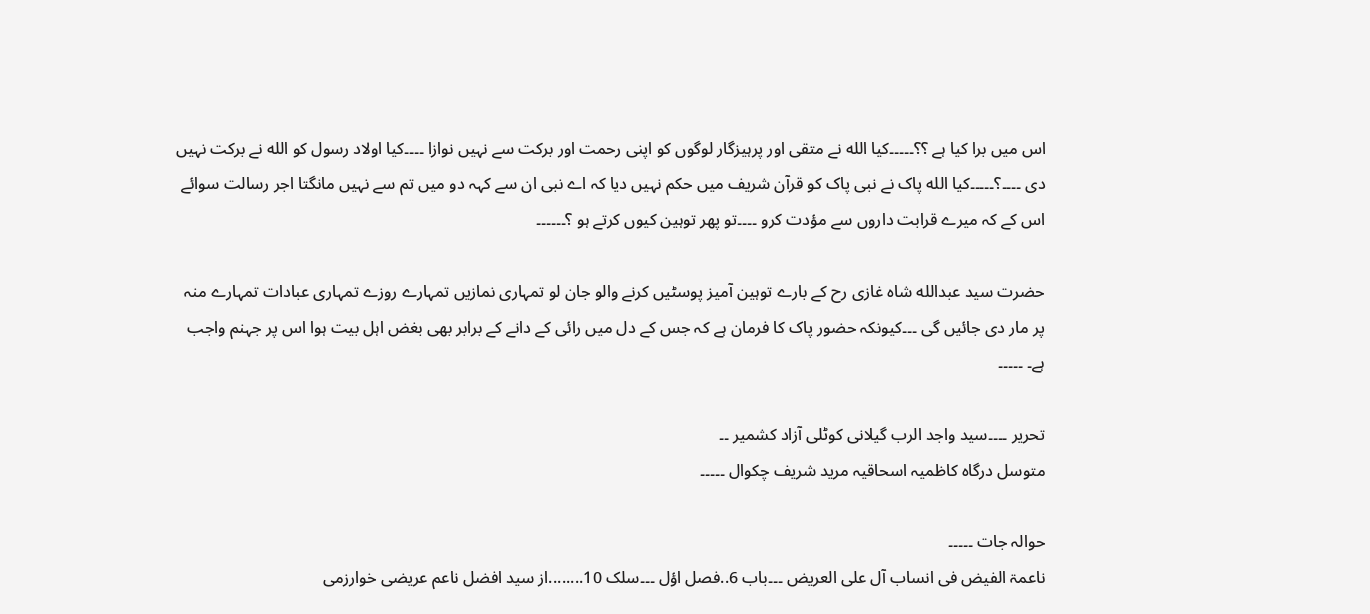اس میں برا کیا ہے ؟؟۔۔۔۔۔کیا الله نے متقی اور پرہیزگار لوگوں کو اپنی رحمت اور برکت سے نہیں نوازا ۔۔۔۔کیا اولاد رسول کو الله نے برکت نہیں دی ۔۔۔۔؟۔۔۔۔۔کیا الله پاک نے نبی پاک کو قرآن شریف میں حکم نہیں دیا کہ اے نبی ان سے کہہ دو میں تم سے نہیں مانگتا اجر رسالت سوائے اس کے کہ میرے قرابت داروں سے مؤدت کرو ۔۔۔۔تو پھر توہین کیوں کرتے ہو ؟۔۔۔۔۔۔

حضرت سید عبدالله شاہ غازی رح کے بارے توہین آمیز پوسٹیں کرنے والو جان لو تمہاری نمازیں تمہارے روزے تمہاری عبادات تمہارے منہ پر مار دی جائیں گی ۔۔۔کیونکہ حضور پاک کا فرمان ہے کہ جس کے دل میں رائی کے دانے کے برابر بھی بغض اہل بیت ہوا اس پر جہنم واجب ہے۔ ۔۔۔۔۔

تحریر ۔۔۔۔سید واجد الرب گیلانی کوٹلی آزاد کشمیر ۔۔
متوسل درگاہ کاظمیہ اسحاقیہ مرید شریف چکوال ۔۔۔۔۔

حوالہ جات ۔۔۔۔۔
ناعمۃ الفیض فی انساب آل علی العریض ۔۔۔باب 6..فصل اؤل ۔۔۔سلک 10........از سید افضل ناعم عریضی خوارزمی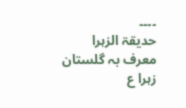۔۔۔۔
حدیقۃ الزہرا معرف بہ گلستان زہرا ع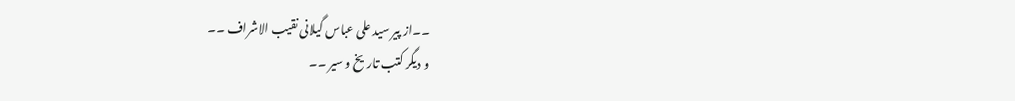۔۔از پیر سید علی عباس گیلانی نقیب الاشراف ۔۔
و دیگر کتب تاریخ و سیر ۔۔